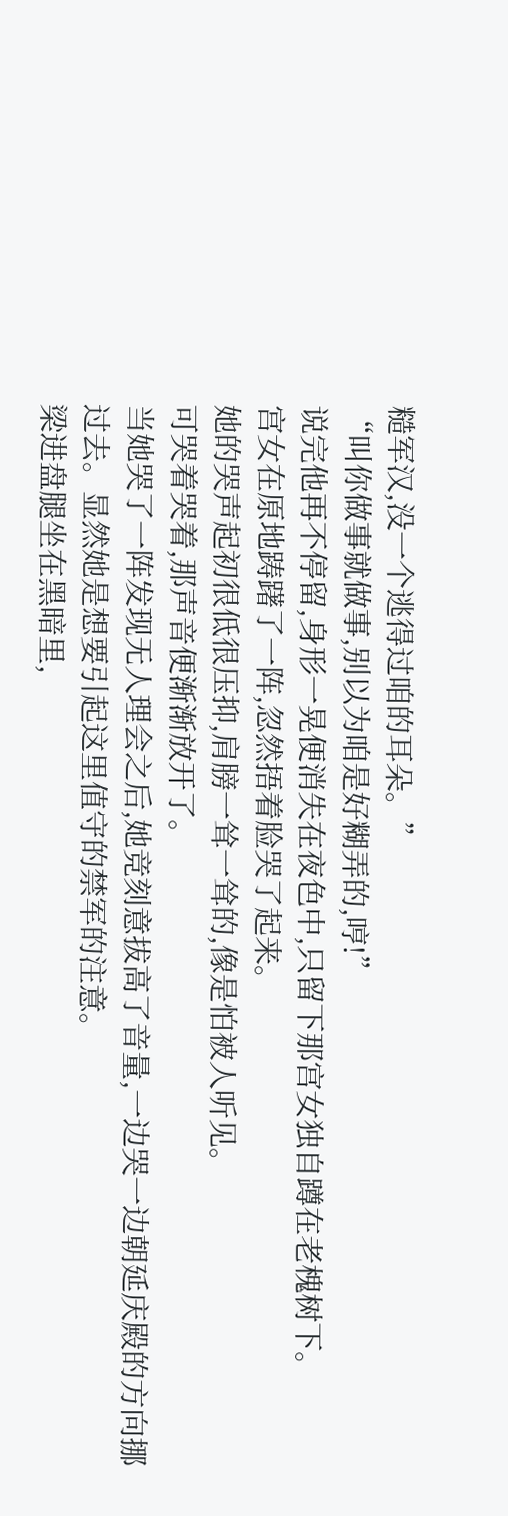糙军汉,没一个逃得过咱的耳朵。”
“叫你做事就做事,别以为咱是好糊弄的,哼!”
说完他再不停留,身形一晃便消失在夜色中,只留下那宫女独自蹲在老槐树下。
宫女在原地踌躇了一阵,忽然捂着脸哭了起来。
她的哭声起初很低很压抑,肩膀一耸一耸的,像是怕被人听见。
可哭着哭着,那声音便渐渐放开了。
当她哭了一阵发现无人理会之后,她竞刻意拔高了音量,一边哭一边朝延庆殿的方向挪过去。显然她是想要引起这里值守的禁军的注意。
梁进盘腿坐在黑暗里,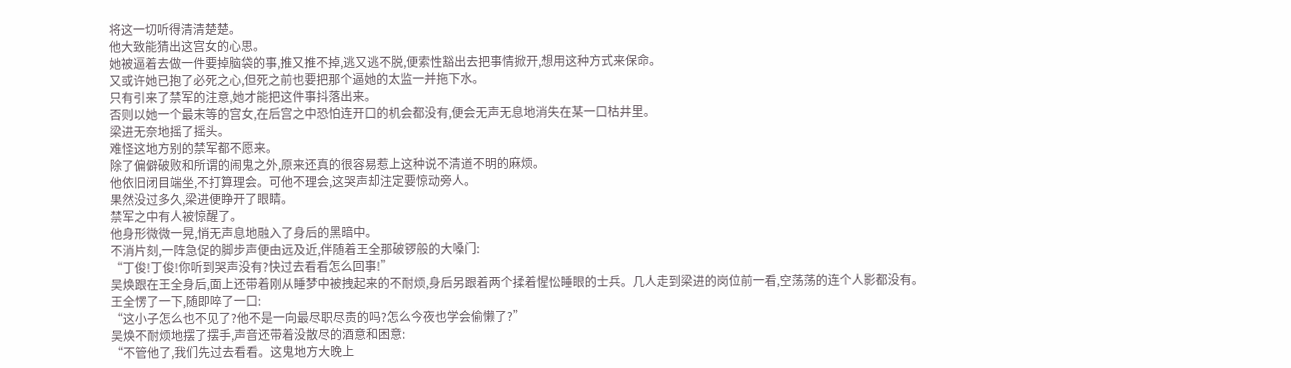将这一切听得清清楚楚。
他大致能猜出这宫女的心思。
她被逼着去做一件要掉脑袋的事,推又推不掉,逃又逃不脱,便索性豁出去把事情掀开,想用这种方式来保命。
又或许她已抱了必死之心,但死之前也要把那个逼她的太监一并拖下水。
只有引来了禁军的注意,她才能把这件事抖落出来。
否则以她一个最末等的宫女,在后宫之中恐怕连开口的机会都没有,便会无声无息地消失在某一口枯井里。
梁进无奈地摇了摇头。
难怪这地方别的禁军都不愿来。
除了偏僻破败和所谓的闹鬼之外,原来还真的很容易惹上这种说不清道不明的麻烦。
他依旧闭目端坐,不打算理会。可他不理会,这哭声却注定要惊动旁人。
果然没过多久,梁进便睁开了眼睛。
禁军之中有人被惊醒了。
他身形微微一晃,悄无声息地融入了身后的黑暗中。
不消片刻,一阵急促的脚步声便由远及近,伴随着王全那破锣般的大嗓门:
“丁俊!丁俊!你听到哭声没有?快过去看看怎么回事!”
吴焕跟在王全身后,面上还带着刚从睡梦中被拽起来的不耐烦,身后另跟着两个揉着惺忪睡眼的士兵。几人走到梁进的岗位前一看,空荡荡的连个人影都没有。
王全愣了一下,随即啐了一口:
“这小子怎么也不见了?他不是一向最尽职尽责的吗?怎么今夜也学会偷懒了?”
吴焕不耐烦地摆了摆手,声音还带着没散尽的酒意和困意:
“不管他了,我们先过去看看。这鬼地方大晚上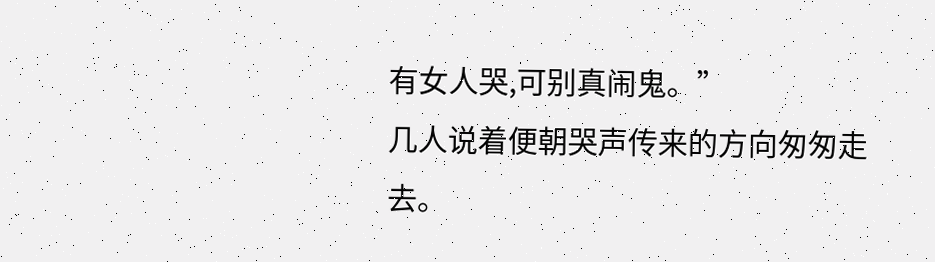有女人哭,可别真闹鬼。”
几人说着便朝哭声传来的方向匆匆走去。